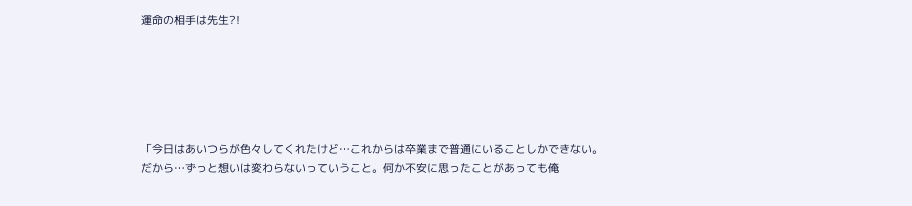運命の相手は先生?!






「今日はあいつらが色々してくれたけど…これからは卒業まで普通にいることしかできない。
だから…ずっと想いは変わらないっていうこと。何か不安に思ったことがあっても俺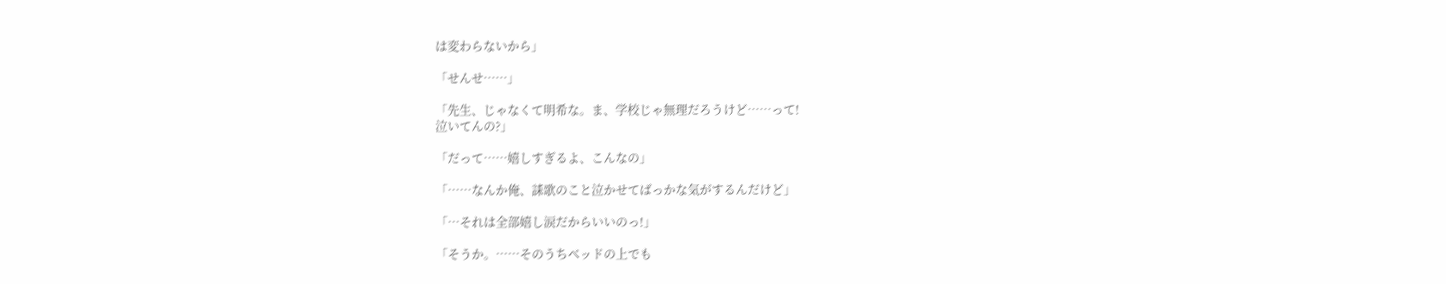は変わらないから」

「せんせ……」

「先生、じゃなくて明希な。ま、学校じゃ無理だろうけど……って!
泣いてんの?」

「だって……嬉しすぎるよ、こんなの」

「……なんか俺、誄歌のこと泣かせてばっかな気がするんだけど」

「…それは全部嬉し涙だからいいのっ!」

「そうか。……そのうちベッドの上でも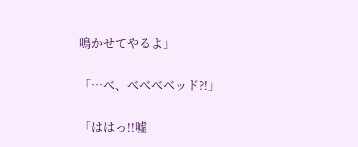鳴かせてやるよ」

「…べ、べべべベッド?!」

「ははっ!!嘘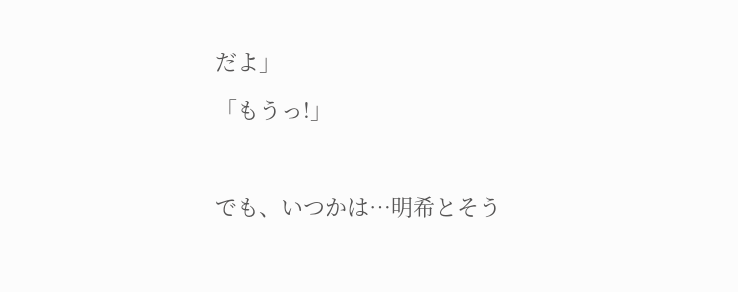だよ」

「もうっ!」



でも、いつかは…明希とそう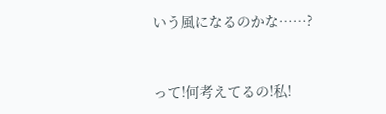いう風になるのかな……?


って!何考えてるの!私!